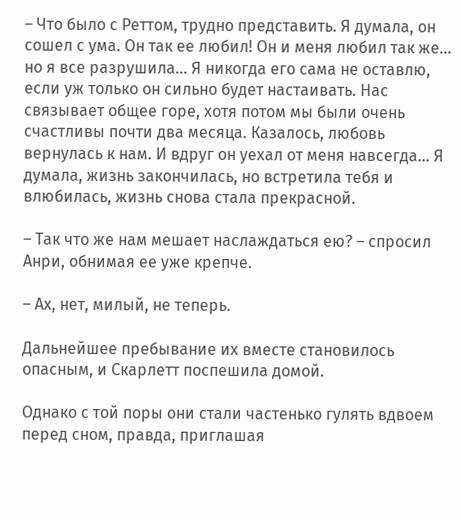– Что было с Реттом, трудно представить. Я думала, он сошел с ума. Он так ее любил! Он и меня любил так же… но я все разрушила… Я никогда его сама не оставлю, если уж только он сильно будет настаивать. Нас связывает общее горе, хотя потом мы были очень счастливы почти два месяца. Казалось, любовь вернулась к нам. И вдруг он уехал от меня навсегда… Я думала, жизнь закончилась, но встретила тебя и влюбилась, жизнь снова стала прекрасной.

– Так что же нам мешает наслаждаться ею? – спросил Анри, обнимая ее уже крепче.

– Ах, нет, милый, не теперь.

Дальнейшее пребывание их вместе становилось опасным, и Скарлетт поспешила домой.

Однако с той поры они стали частенько гулять вдвоем перед сном, правда, приглашая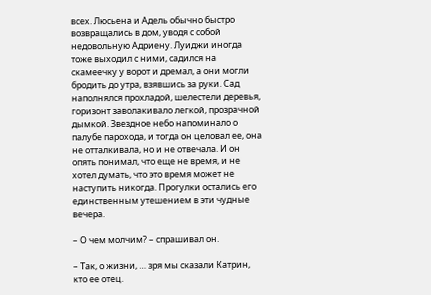всех. Люсьена и Адель обычно быстро возвращались в дом, уводя с собой недовольную Адриену. Луиджи иногда тоже выходил с ними, садился на скамеечку у ворот и дремал, а они могли бродить до утра, взявшись за руки. Сад наполнялся прохладой, шелестели деревья, горизонт заволакивало легкой, прозрачной дымкой. Звездное небо напоминало о палубе парохода, и тогда он целовал ее, она не отталкивала, но и не отвечала. И он опять понимал, что еще не время, и не хотел думать, что это время может не наступить никогда. Прогулки остались его единственным утешением в эти чудные вечера.

– О чем молчим? – спрашивал он.

– Так, о жизни, … зря мы сказали Катрин, кто ее отец.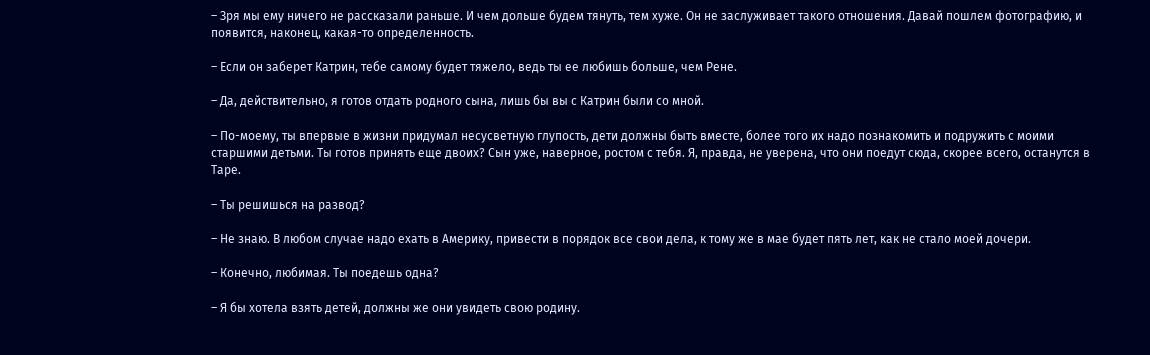– Зря мы ему ничего не рассказали раньше. И чем дольше будем тянуть, тем хуже. Он не заслуживает такого отношения. Давай пошлем фотографию, и появится, наконец, какая-то определенность.

– Если он заберет Катрин, тебе самому будет тяжело, ведь ты ее любишь больше, чем Рене.

– Да, действительно, я готов отдать родного сына, лишь бы вы с Катрин были со мной.

– По-моему, ты впервые в жизни придумал несусветную глупость, дети должны быть вместе, более того их надо познакомить и подружить с моими старшими детьми. Ты готов принять еще двоих? Сын уже, наверное, ростом с тебя. Я, правда, не уверена, что они поедут сюда, скорее всего, останутся в Таре.

– Ты решишься на развод?

– Не знаю. В любом случае надо ехать в Америку, привести в порядок все свои дела, к тому же в мае будет пять лет, как не стало моей дочери.

– Конечно, любимая. Ты поедешь одна?

– Я бы хотела взять детей, должны же они увидеть свою родину.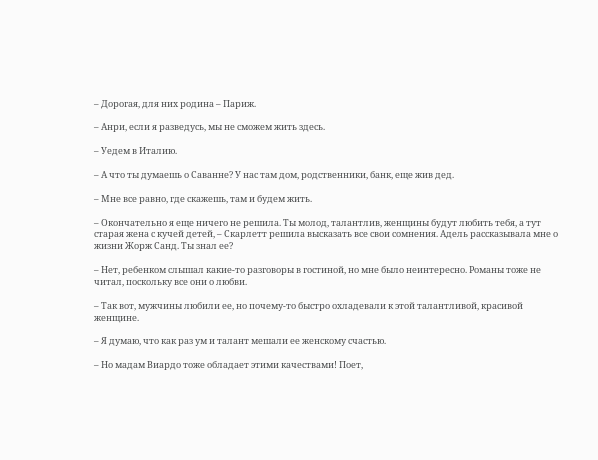– Дорогая, для них родина – Париж.

– Анри, если я разведусь, мы не сможем жить здесь.

– Уедем в Италию.

– А что ты думаешь о Саванне? У нас там дом, родственники, банк, еще жив дед.

– Мне все равно, где скажешь, там и будем жить.

– Окончательно я еще ничего не решила. Ты молод, талантлив, женщины будут любить тебя, а тут старая жена с кучей детей, – Скарлетт решила высказать все свои сомнения. Адель рассказывала мне о жизни Жорж Санд. Ты знал ее?

– Нет, ребенком слышал какие-то разговоры в гостиной, но мне было неинтересно. Романы тоже не читал, поскольку все они о любви.

– Так вот, мужчины любили ее, но почему-то быстро охладевали к этой талантливой, красивой женщине.

– Я думаю, что как раз ум и талант мешали ее женскому счастью.

– Но мадам Виардо тоже обладает этими качествами! Поет,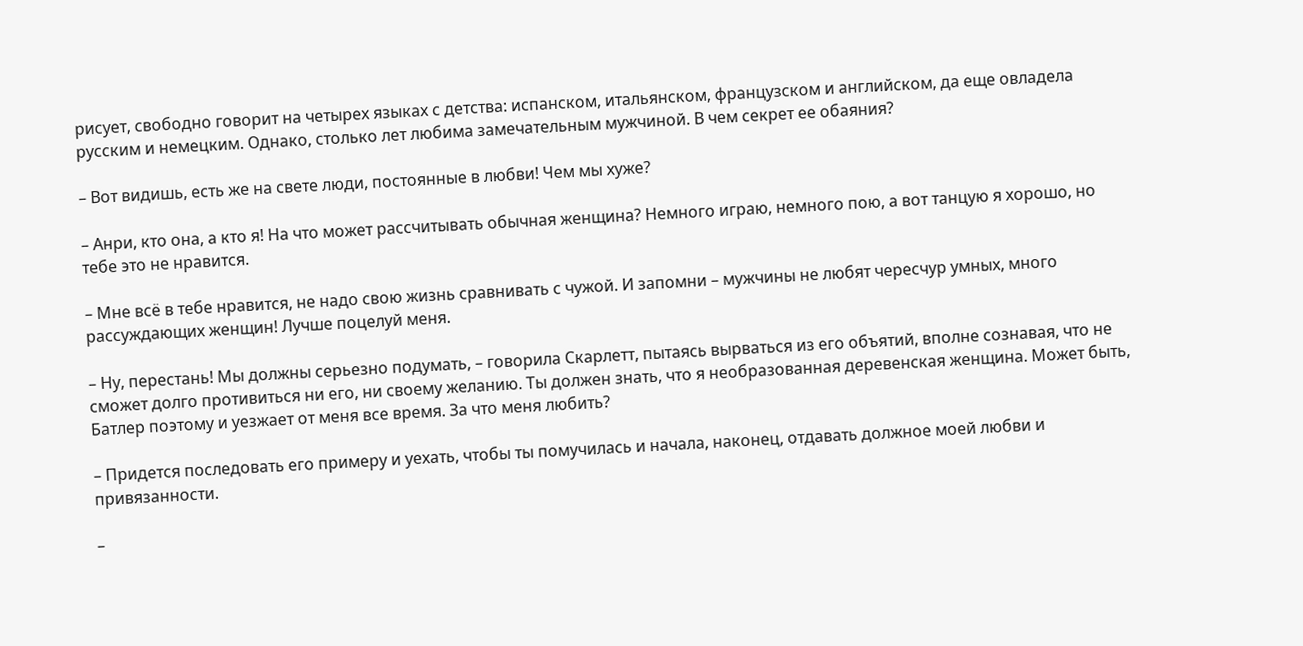рисует, свободно говорит на четырех языках с детства: испанском, итальянском, французском и английском, да еще овладела русским и немецким. Однако, столько лет любима замечательным мужчиной. В чем секрет ее обаяния?

– Вот видишь, есть же на свете люди, постоянные в любви! Чем мы хуже?

– Анри, кто она, а кто я! На что может рассчитывать обычная женщина? Немного играю, немного пою, а вот танцую я хорошо, но тебе это не нравится.

– Мне всё в тебе нравится, не надо свою жизнь сравнивать с чужой. И запомни – мужчины не любят чересчур умных, много рассуждающих женщин! Лучше поцелуй меня.

– Ну, перестань! Мы должны серьезно подумать, – говорила Скарлетт, пытаясь вырваться из его объятий, вполне сознавая, что не сможет долго противиться ни его, ни своему желанию. Ты должен знать, что я необразованная деревенская женщина. Может быть, Батлер поэтому и уезжает от меня все время. За что меня любить?

– Придется последовать его примеру и уехать, чтобы ты помучилась и начала, наконец, отдавать должное моей любви и привязанности.

–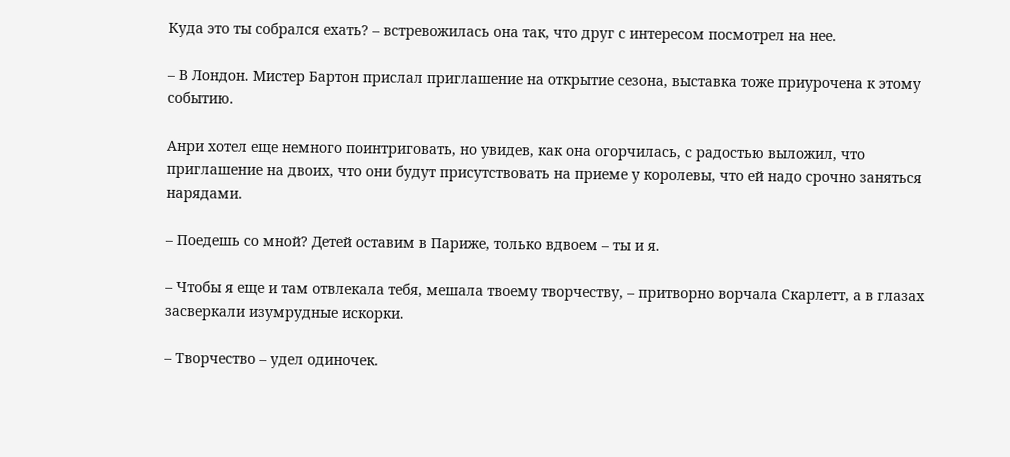Куда это ты собрался ехать? – встревожилась она так, что друг с интересом посмотрел на нее.

– В Лондон. Мистер Бартон прислал приглашение на открытие сезона, выставка тоже приурочена к этому событию.

Анри хотел еще немного поинтриговать, но увидев, как она огорчилась, с радостью выложил, что приглашение на двоих, что они будут присутствовать на приеме у королевы, что ей надо срочно заняться нарядами.

– Поедешь со мной? Детей оставим в Париже, только вдвоем – ты и я.

– Чтобы я еще и там отвлекала тебя, мешала твоему творчеству, – притворно ворчала Скарлетт, а в глазах засверкали изумрудные искорки.

– Творчество – удел одиночек.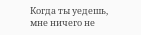Когда ты уедешь, мне ничего не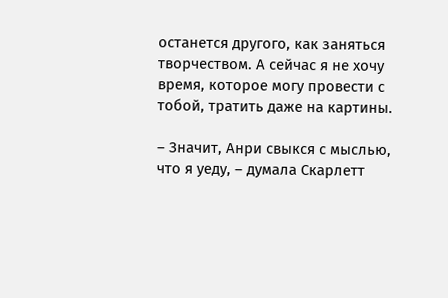останется другого, как заняться творчеством. А сейчас я не хочу время, которое могу провести с тобой, тратить даже на картины.

– Значит, Анри свыкся с мыслью, что я уеду, – думала Скарлетт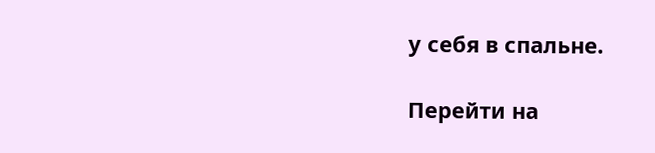у себя в спальне.

Перейти на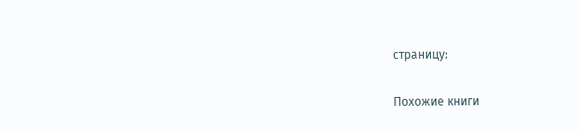страницу:

Похожие книги